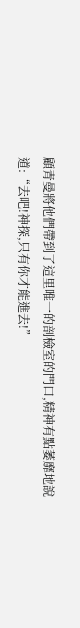顧青曼將他們帶到了這里唯一的剖檢室的門口,精神有點萎靡地說道:“去吧!神探,只有你才能進去!”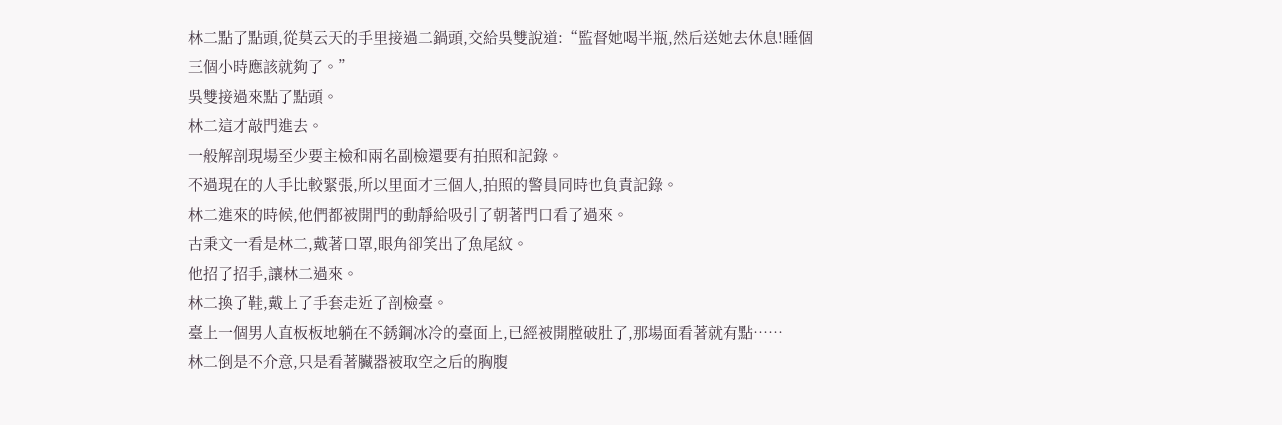林二點了點頭,從莫云天的手里接過二鍋頭,交給吳雙說道:“監督她喝半瓶,然后送她去休息!睡個三個小時應該就夠了。”
吳雙接過來點了點頭。
林二這才敲門進去。
一般解剖現場至少要主檢和兩名副檢還要有拍照和記錄。
不過現在的人手比較緊張,所以里面才三個人,拍照的警員同時也負責記錄。
林二進來的時候,他們都被開門的動靜給吸引了朝著門口看了過來。
古秉文一看是林二,戴著口罩,眼角卻笑出了魚尾紋。
他招了招手,讓林二過來。
林二換了鞋,戴上了手套走近了剖檢臺。
臺上一個男人直板板地躺在不銹鋼冰冷的臺面上,已經被開膛破肚了,那場面看著就有點……
林二倒是不介意,只是看著臟器被取空之后的胸腹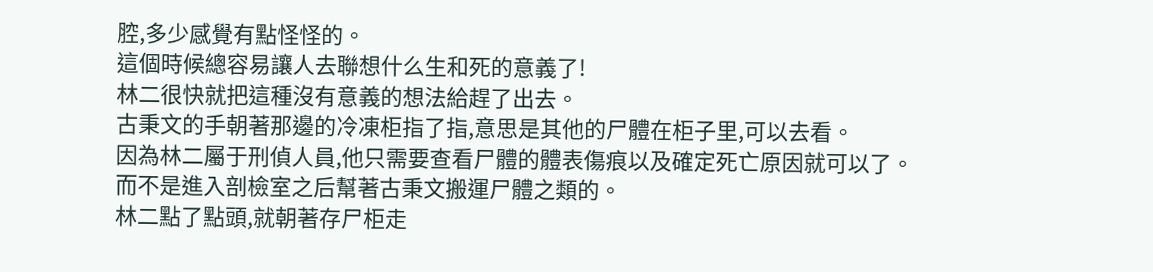腔,多少感覺有點怪怪的。
這個時候總容易讓人去聯想什么生和死的意義了!
林二很快就把這種沒有意義的想法給趕了出去。
古秉文的手朝著那邊的冷凍柜指了指,意思是其他的尸體在柜子里,可以去看。
因為林二屬于刑偵人員,他只需要查看尸體的體表傷痕以及確定死亡原因就可以了。
而不是進入剖檢室之后幫著古秉文搬運尸體之類的。
林二點了點頭,就朝著存尸柜走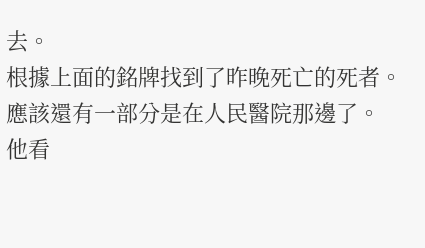去。
根據上面的銘牌找到了昨晚死亡的死者。
應該還有一部分是在人民醫院那邊了。
他看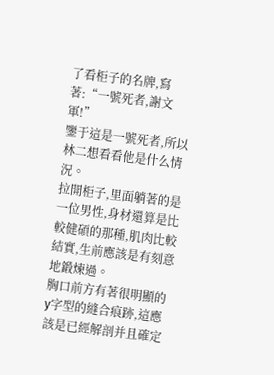了看柜子的名牌,寫著:“一號死者,謝文軍!”
鑒于這是一號死者,所以林二想看看他是什么情況。
拉開柜子,里面躺著的是一位男性,身材還算是比較健碩的那種,肌肉比較結實,生前應該是有刻意地鍛煉過。
胸口前方有著很明顯的y字型的縫合痕跡,這應該是已經解剖并且確定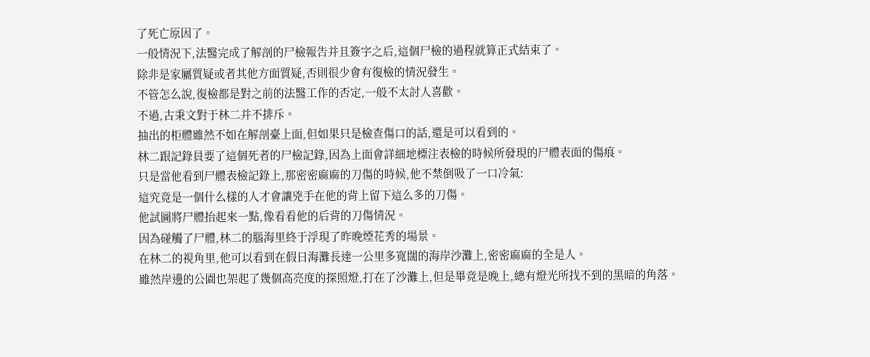了死亡原因了。
一般情況下,法醫完成了解剖的尸檢報告并且簽字之后,這個尸檢的過程就算正式結束了。
除非是家屬質疑或者其他方面質疑,否則很少會有復檢的情況發生。
不管怎么說,復檢都是對之前的法醫工作的否定,一般不太討人喜歡。
不過,古秉文對于林二并不排斥。
抽出的柜體雖然不如在解剖臺上面,但如果只是檢查傷口的話,還是可以看到的。
林二跟記錄員要了這個死者的尸檢記錄,因為上面會詳細地標注表檢的時候所發現的尸體表面的傷痕。
只是當他看到尸體表檢記錄上,那密密麻麻的刀傷的時候,他不禁倒吸了一口冷氣:
這究竟是一個什么樣的人才會讓兇手在他的背上留下這么多的刀傷。
他試圖將尸體抬起來一點,像看看他的后背的刀傷情況。
因為碰觸了尸體,林二的腦海里終于浮現了昨晚煙花秀的場景。
在林二的視角里,他可以看到在假日海灘長達一公里多寬闊的海岸沙灘上,密密麻麻的全是人。
雖然岸邊的公園也架起了幾個高亮度的探照燈,打在了沙灘上,但是畢竟是晚上,總有燈光所找不到的黑暗的角落。